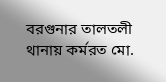বরগুনার তালতলী থানায় কর্মরত মো.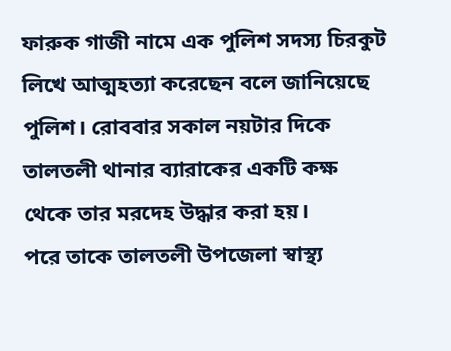ফারুক গাজী নামে এক পুলিশ সদস্য চিরকুট লিখে আত্মহত্যা করেছেন বলে জানিয়েছে পুলিশ। রোববার সকাল নয়টার দিকে তালতলী থানার ব্যারাকের একটি কক্ষ থেকে তার মরদেহ উদ্ধার করা হয়।
পরে তাকে তালতলী উপজেলা স্বাস্থ্য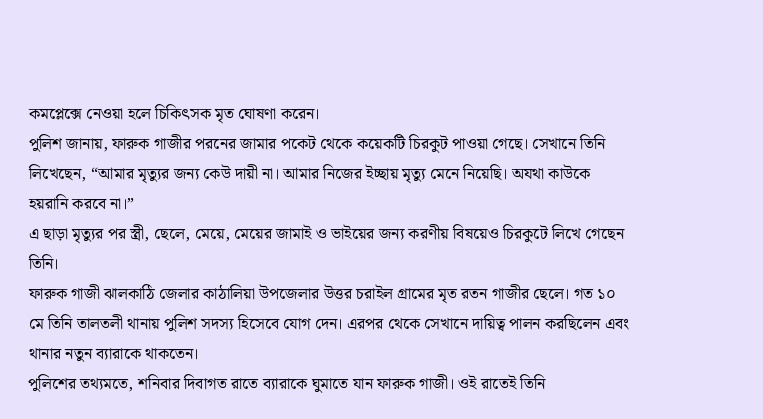কমপ্লেক্সে নেওয়া হলে চিকিৎসক মৃত ঘোষণা করেন।
পুলিশ জানায়, ফারুক গাজীর পরনের জামার পকেট থেকে কয়েকটি চিরকুট পাওয়া গেছে। সেখানে তিনি লিখেছেন, “আমার মৃত্যুর জন্য কেউ দায়ী না। আমার নিজের ইচ্ছায় মৃত্যু মেনে নিয়েছি। অযথা কাউকে হয়রানি করবে না।”
এ ছাড়া মৃত্যুর পর স্ত্রী, ছেলে, মেয়ে, মেয়ের জামাই ও ভাইয়ের জন্য করণীয় বিষয়েও চিরকুটে লিখে গেছেন তিনি।
ফারুক গাজী ঝালকাঠি জেলার কাঠালিয়া উপজেলার উত্তর চরাইল গ্রামের মৃত রতন গাজীর ছেলে। গত ১০ মে তিনি তালতলী থানায় পুলিশ সদস্য হিসেবে যোগ দেন। এরপর থেকে সেখানে দায়িত্ব পালন করছিলেন এবং থানার নতুন ব্যারাকে থাকতেন।
পুলিশের তথ্যমতে, শনিবার দিবাগত রাতে ব্যারাকে ঘুমাতে যান ফারুক গাজী। ওই রাতেই তিনি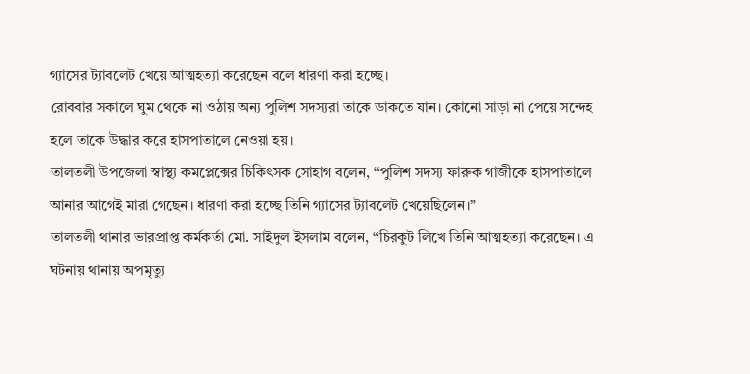গ্যাসের ট্যাবলেট খেয়ে আত্মহত্যা করেছেন বলে ধারণা করা হচ্ছে।
রোববার সকালে ঘুম থেকে না ওঠায় অন্য পুলিশ সদস্যরা তাকে ডাকতে যান। কোনো সাড়া না পেয়ে সন্দেহ হলে তাকে উদ্ধার করে হাসপাতালে নেওয়া হয়।
তালতলী উপজেলা স্বাস্থ্য কমপ্লেক্সের চিকিৎসক সোহাগ বলেন, “পুলিশ সদস্য ফারুক গাজীকে হাসপাতালে আনার আগেই মারা গেছেন। ধারণা করা হচ্ছে তিনি গ্যাসের ট্যাবলেট খেয়েছিলেন।”
তালতলী থানার ভারপ্রাপ্ত কর্মকর্তা মো. সাইদুল ইসলাম বলেন, “চিরকুট লিখে তিনি আত্মহত্যা করেছেন। এ ঘটনায় থানায় অপমৃত্যু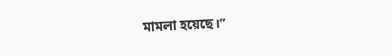মামলা হয়েছে।”